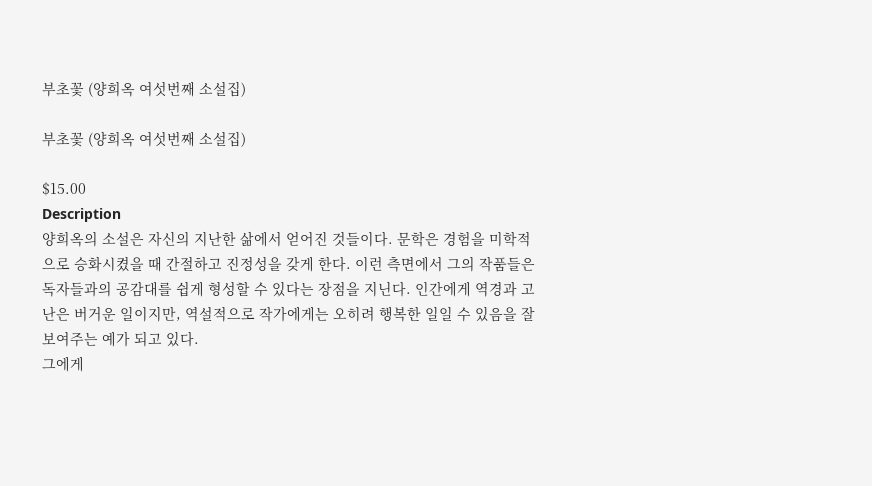부초꽃 (양희옥 여섯번째 소설집)

부초꽃 (양희옥 여섯번째 소설집)

$15.00
Description
양희옥의 소설은 자신의 지난한 삶에서 얻어진 것들이다. 문학은 경험을 미학적으로 승화시켰을 때 간절하고 진정성을 갖게 한다. 이런 측면에서 그의 작품들은 독자들과의 공감대를 쉽게 형성할 수 있다는 장점을 지닌다. 인간에게 역경과 고난은 버거운 일이지만, 역설적으로 작가에게는 오히려 행복한 일일 수 있음을 잘 보여주는 예가 되고 있다.
그에게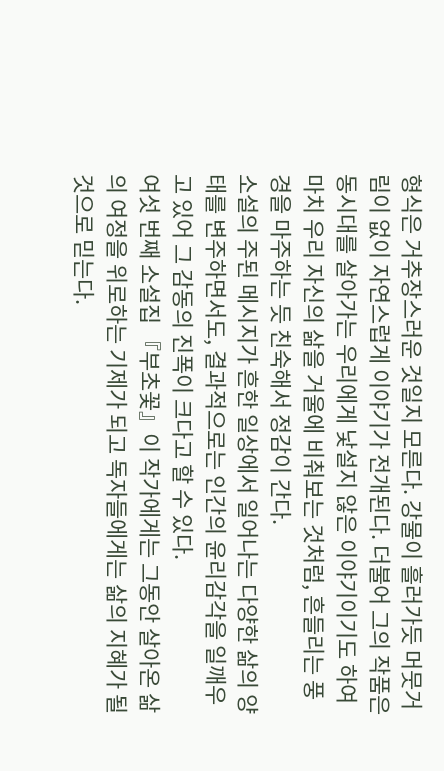형식은 거추장스러운 것일지 모른다. 강물이 흘러가듯 머뭇거림이 없이 자연스럽게 이야기가 전개된다. 더불어 그의 작품은 동시대를 살아가는 우리에게 낯설지 않은 이야기이기도 하여 마치 우리 자신의 삶을 거울에 비춰보는 것처럼, 흔들리는 풍경을 마주하는 듯 친숙해서 정감이 간다.
소설의 주된 메시지가 흔한 일상에서 일어나는 다양한 삶의 양태를 변주하면서도, 결과적으로는 인간의 윤리감각을 일깨우고 있어 그 감동의 진폭이 크다고 할 수 있다.
여섯 번째 소설집 『부초꽃』이 작가에게는 그동안 살아온 삶의 여정을 위로하는 기제가 되고 독자들에게는 삶의 지혜가 될 것으로 믿는다.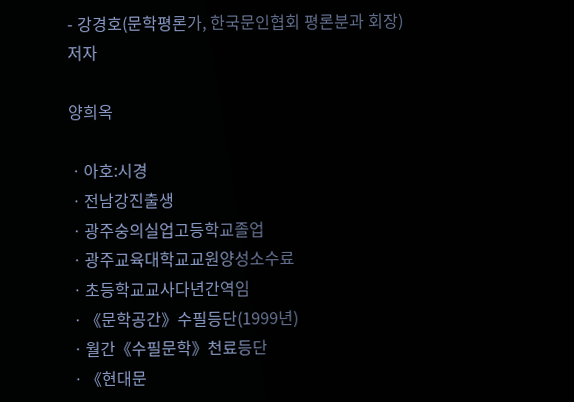- 강경호(문학평론가, 한국문인협회 평론분과 회장)
저자

양희옥

ㆍ아호:시경
ㆍ전남강진출생
ㆍ광주숭의실업고등학교졸업
ㆍ광주교육대학교교원양성소수료
ㆍ초등학교교사다년간역임
ㆍ《문학공간》수필등단(1999년)
ㆍ월간《수필문학》천료등단
ㆍ《현대문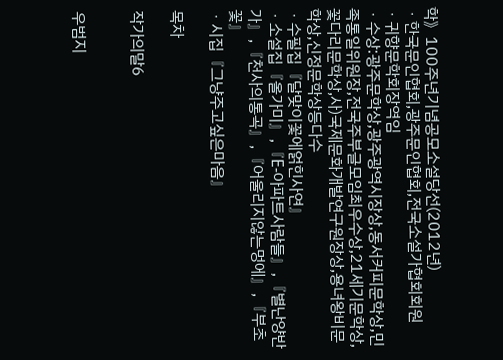학》100주년기념공모소설당선(2012년)
ㆍ한국문인협회,광주문인협회,전국소설가협회회원
ㆍ귀향문학회장역임
ㆍ수상:광주문학상,광주광역시장상,동서커피문학상,민족통일위원장,전국주부글모임최우수상,21세기문학상,꽃다리문학상,사)국제문화개발연구원장상,용녀왕비문학상,신정문학상등다수
ㆍ수필집『달맞이꽃에얽힌사연』
ㆍ소설집『올가미』,『E-아파트사람들』,『별난양반가』,『천사의통곡』,『어울리지않는멍에』,『부초꽃』
ㆍ시집『그냥주고싶은마음』

목차

작가의말6


우범지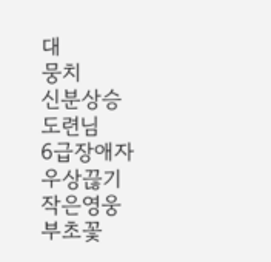대
뭉치
신분상승
도련님
6급장애자
우상끊기
작은영웅
부초꽃